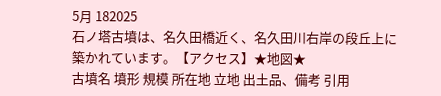5月 182025
石ノ塔古墳は、名久田橋近く、名久田川右岸の段丘上に築かれています。【アクセス】★地図★
古墳名 墳形 規模 所在地 立地 出土品、備考 引用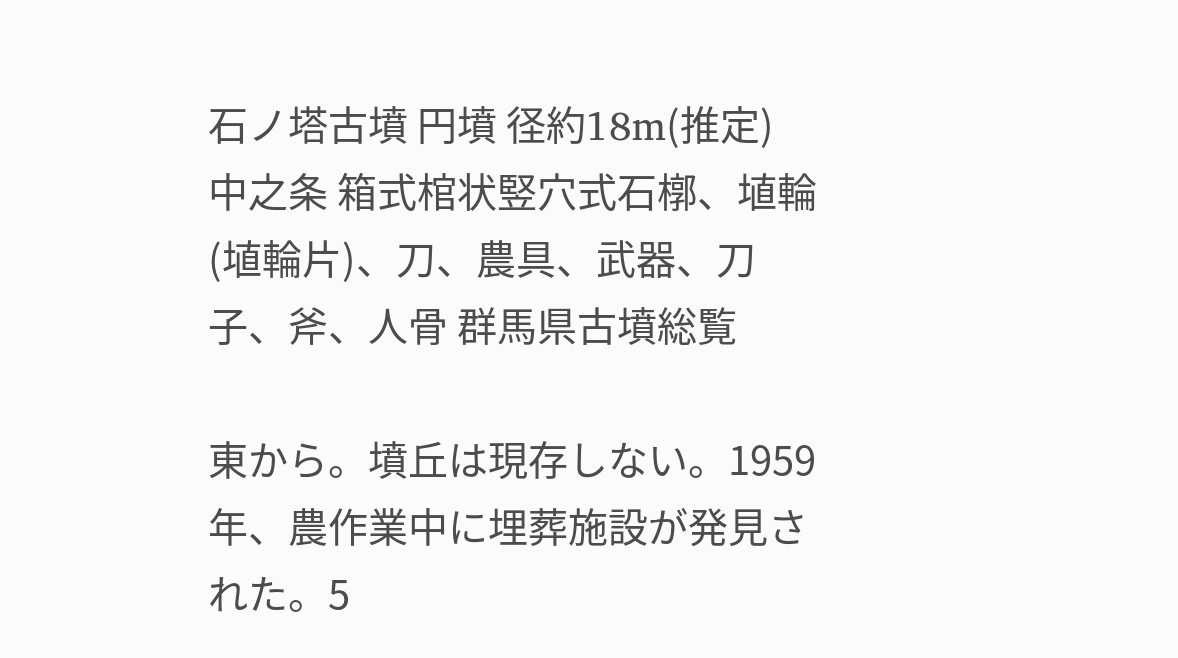石ノ塔古墳 円墳 径約18m(推定) 中之条 箱式棺状竪穴式石槨、埴輪(埴輪片)、刀、農具、武器、刀子、斧、人骨 群馬県古墳総覧

東から。墳丘は現存しない。1959年、農作業中に埋葬施設が発見された。5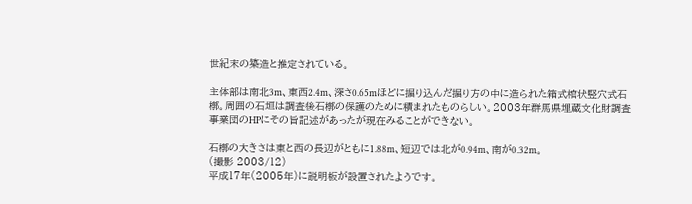世紀末の築造と推定されている。

主体部は南北3m、東西2.4m、深さ0.65mほどに掘り込んだ掘り方の中に造られた箱式棺状竪穴式石槨。周囲の石垣は調査後石槨の保護のために積まれたものらしい。2003年群馬県埋蔵文化財調査事業団のHPにその旨記述があったが現在みることができない。

石槨の大きさは東と西の長辺がともに1.88m、短辺では北が0.94m、南が0.32m。
(撮影 2003/12)
平成17年(2005年)に説明板が設置されたようです。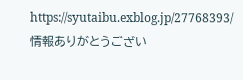https://syutaibu.exblog.jp/27768393/
情報ありがとうござい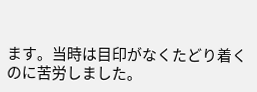ます。当時は目印がなくたどり着くのに苦労しました。